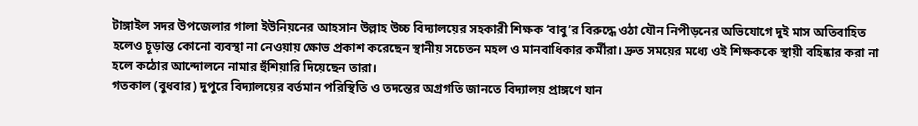টাঙ্গাইল সদর উপজেলার গালা ইউনিয়নের আহসান উল্লাহ উচ্চ বিদ্যালয়ের সহকারী শিক্ষক ‘বাবু’র বিরুদ্ধে ওঠা যৌন নিপীড়নের অভিযোগে দুই মাস অতিবাহিত হলেও চূড়ান্ত কোনো ব্যবস্থা না নেওয়ায় ক্ষোভ প্রকাশ করেছেন স্থানীয় সচেতন মহল ও মানবাধিকার কর্মীরা। দ্রুত সময়ের মধ্যে ওই শিক্ষককে স্থায়ী বহিষ্কার করা না হলে কঠোর আন্দোলনে নামার হুঁশিয়ারি দিয়েছেন তারা।
গতকাল (বুধবার) দুপুরে বিদ্যালয়ের বর্তমান পরিস্থিতি ও তদন্তের অগ্রগতি জানতে বিদ্যালয় প্রাঙ্গণে যান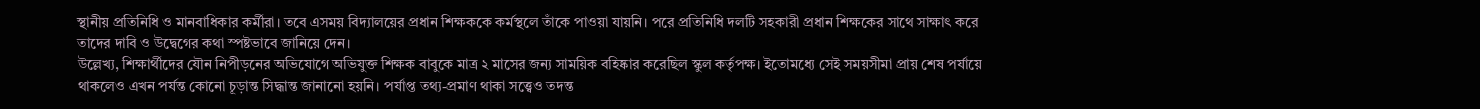স্থানীয় প্রতিনিধি ও মানবাধিকার কর্মীরা। তবে এসময় বিদ্যালয়ের প্রধান শিক্ষককে কর্মস্থলে তাঁকে পাওয়া যায়নি। পরে প্রতিনিধি দলটি সহকারী প্রধান শিক্ষকের সাথে সাক্ষাৎ করে তাদের দাবি ও উদ্বেগের কথা স্পষ্টভাবে জানিয়ে দেন।
উল্লেখ্য, শিক্ষার্থীদের যৌন নিপীড়নের অভিযোগে অভিযুক্ত শিক্ষক বাবুকে মাত্র ২ মাসের জন্য সাময়িক বহিষ্কার করেছিল স্কুল কর্তৃপক্ষ। ইতোমধ্যে সেই সময়সীমা প্রায় শেষ পর্যায়ে থাকলেও এখন পর্যন্ত কোনো চূড়ান্ত সিদ্ধান্ত জানানো হয়নি। পর্যাপ্ত তথ্য-প্রমাণ থাকা সত্ত্বেও তদন্ত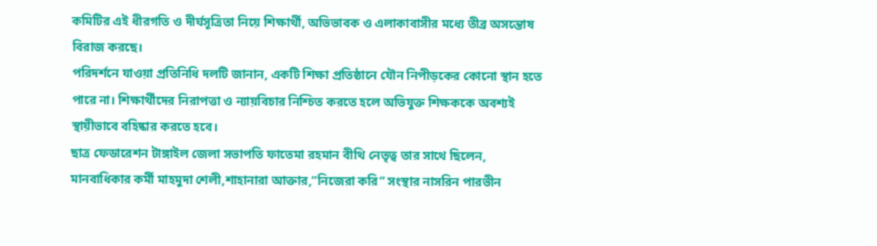কমিটির এই ধীরগতি ও দীর্ঘসূত্রিতা নিয়ে শিক্ষার্থী, অভিভাবক ও এলাকাবাসীর মধ্যে তীব্র অসন্তোষ বিরাজ করছে।
পরিদর্শনে যাওয়া প্রতিনিধি দলটি জানান, একটি শিক্ষা প্রতিষ্ঠানে যৌন নিপীড়কের কোনো স্থান হতে পারে না। শিক্ষার্থীদের নিরাপত্তা ও ন্যায়বিচার নিশ্চিত করতে হলে অভিযুক্ত শিক্ষককে অবশ্যই স্থায়ীভাবে বহিষ্কার করতে হবে।
ছাত্র ফেডারেশন টাঙ্গাইল জেলা সভাপতি ফাতেমা রহমান বীথি নেতৃত্ব তার সাথে ছিলেন, মানবাধিকার কর্মী মাহমুদা শেলী,শাহানারা আক্তার,”নিজেরা করি” সংস্থার নাসরিন পারভীন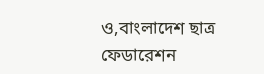ও,বাংলাদেশ ছাত্র ফেডারেশন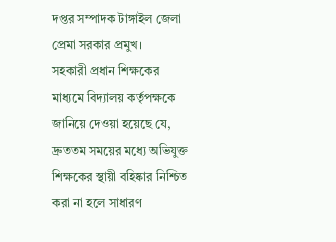দপ্তর সম্পাদক টাঙ্গাইল জেলা প্রেমা সরকার প্রমুখ।
সহকারী প্রধান শিক্ষকের মাধ্যমে বিদ্যালয় কর্তৃপক্ষকে জানিয়ে দেওয়া হয়েছে যে, দ্রুততম সময়ের মধ্যে অভিযুক্ত শিক্ষকের স্থায়ী বহিষ্কার নিশ্চিত করা না হলে সাধারণ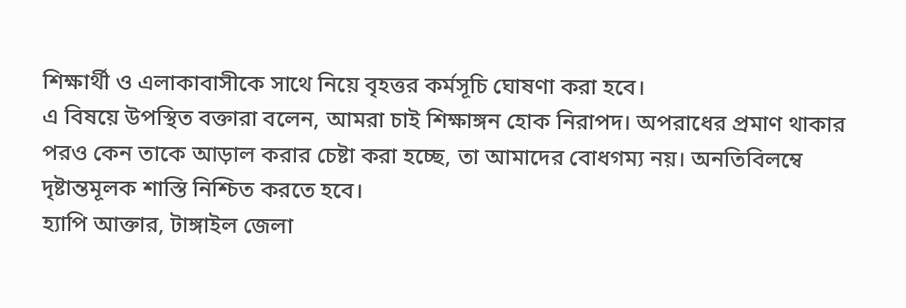শিক্ষার্থী ও এলাকাবাসীকে সাথে নিয়ে বৃহত্তর কর্মসূচি ঘোষণা করা হবে।
এ বিষয়ে উপস্থিত বক্তারা বলেন, আমরা চাই শিক্ষাঙ্গন হোক নিরাপদ। অপরাধের প্রমাণ থাকার পরও কেন তাকে আড়াল করার চেষ্টা করা হচ্ছে, তা আমাদের বোধগম্য নয়। অনতিবিলম্বে দৃষ্টান্তমূলক শাস্তি নিশ্চিত করতে হবে।
হ্যাপি আক্তার, টাঙ্গাইল জেলা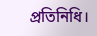প্রতিনিধি।